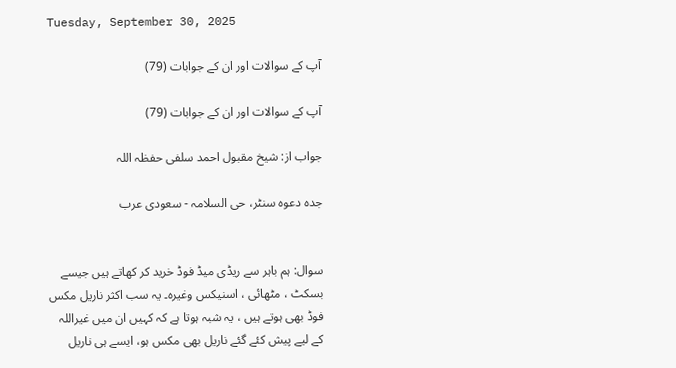Tuesday, September 30, 2025

آپ کے سوالات اور ان کے جوابات (79)

آپ کے سوالات اور ان کے جوابات (79)

جواب از: شیخ مقبول احمد سلفی حفظہ اللہ

جدہ دعوہ سنٹر، حی السلامہ - سعودی عرب


سوال: ہم باہر سے ریڈی میڈ فوڈ خرید کر کھاتے ہیں جیسے بسکٹ ، مٹھائی ، اسنیکس وغیرہ۔ یہ سب اکثر ناریل مکس فوڈ بھی ہوتے ہیں ، یہ شبہ ہوتا ہے کہ کہیں ان میں غیراللہ کے لیے پیش کئے گئے ناریل بھی مکس ہو، ایسے ہی ناریل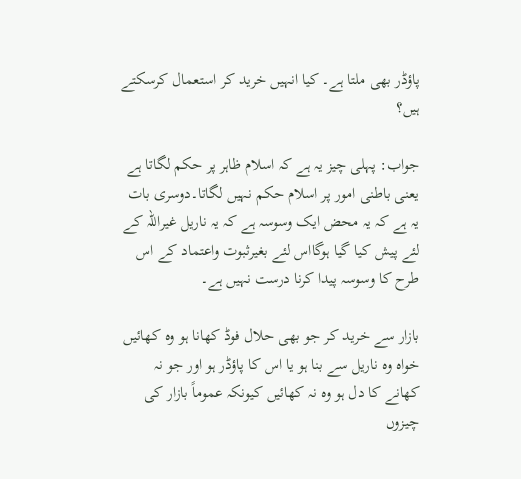پاؤڈر بھی ملتا ہے۔ کیا انہیں خرید کر استعمال کرسکتے ہیں؟

جواب: پہلی چیز یہ ہے کہ اسلام ظاہر پر حکم لگاتا ہے یعنی باطنی امور پر اسلام حکم نہیں لگاتا۔دوسری بات یہ ہے کہ یہ محض ایک وسوسہ ہے کہ یہ ناریل غیراللہ کے لئے پیش کیا گیا ہوگااس لئے بغیرثبوت واعتماد کے اس طرح کا وسوسہ پیدا کرنا درست نہیں ہے۔

بازار سے خرید کر جو بھی حلال فوڈ کھانا ہو وہ کھائیں خواہ وہ ناریل سے بنا ہو یا اس کا پاؤڈر ہو اور جو نہ کھانے کا دل ہو وہ نہ کھائیں کیونکہ عموماً بازار کی چیزوں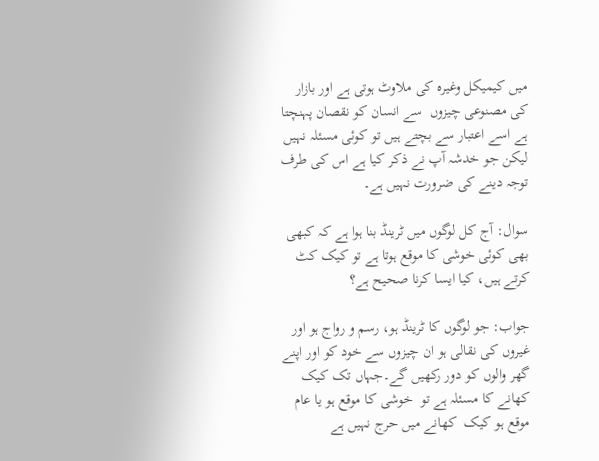میں کیمیکل وغیرہ کی ملاوٹ ہوتی ہے اور بازار کی مصنوعی چیزوں  سے انسان کو نقصان پہنچتا ہے اسے اعتبار سے بچتے ہیں تو کوئی مسئلہ نہیں لیکن جو خدشہ آپ نے ذکر کیا ہے اس کی طرف توجہ دینے کی ضرورت نہیں ہے۔

سوال: آج کل لوگوں میں ٹرینڈ بنا ہوا ہے کہ کبھی بھی کوئی خوشی کا موقع ہوتا ہے تو کیک کٹ کرتے ہیں، کیا ایسا کرنا صحیح ہے؟

جواب: جو لوگوں کا ٹرینڈ ہو، رسم و رواج ہو اور غیروں کی نقالی ہو ان چیزوں سے خود کو اور اپنے گھر والوں کو دور رکھیں گے۔جہاں تک کیک کھانے کا مسئلہ ہے تو  خوشی کا موقع ہو یا عام موقع ہو کیک  کھانے میں حرج نہیں ہے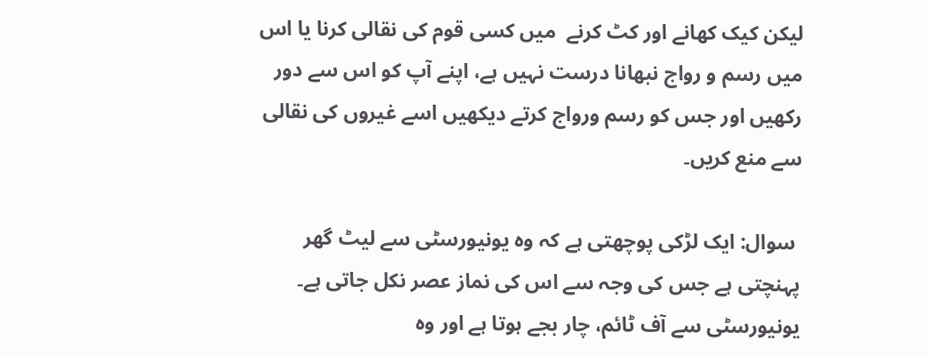لیکن کیک کھانے اور کٹ کرنے  میں کسی قوم کی نقالی کرنا یا اس میں رسم و رواج نبھانا درست نہیں ہے، اپنے آپ کو اس سے دور رکھیں اور جس کو رسم ورواج کرتے دیکھیں اسے غیروں کی نقالی سے منع کریں۔

 سوال: ایک لڑکی پوچھتی ہے کہ وہ یونیورسٹی سے لیٹ گھر پہنچتی ہے جس کی وجہ سے اس کی نماز عصر نکل جاتی ہے۔ یونیورسٹی سے آف ٹائم، چار بجے ہوتا ہے اور وہ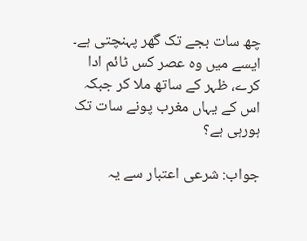چھ سات بجے تک گھر پہنچتی ہے۔ ایسے میں وہ عصر کس ٹائم ادا کرے، ظہر کے ساتھ ملا کر جبکہ اس کے یہاں مغرب پونے سات تک ہورہی ہے؟

جواب: شرعی اعتبار سے یہ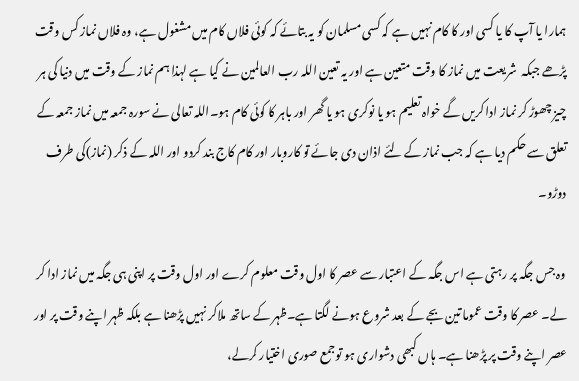ہمارا یا آپ کا یا کسی اور کا کام نہیں ہے کہ کسی مسلمان کو یہ بتائے کہ کوئی فلاں کام میں مشغول ہے، وہ فلاں نماز کس وقت پڑھے جبکہ  شریعت میں نماز کا وقت متعین ہے اور یہ تعین اللہ رب العالمین نے کیا ہے لہذا ہم نماز کے وقت میں دنیا کی ہر چیز چھوڑ کر نماز ادا کریں گے خواہ تعلیم ہو یا نوکری ہو یا گھر اور باہر کا کوئی کام ہو۔اللہ تعالی نے سورہ جمعہ میں نماز جمعہ کے تعلق سے حکم دیا ہے کہ جب نماز کے لئے اذان دی جائے تو کاروبار اور کام کاج بند کردو اور اللہ کے ذکر (نماز)کی طرف دوڑو۔

وہ جس جگہ پر رہتی ہے اس جگہ کے اعتبار سے عصر کا اول وقت معلوم کرے اور اول وقت پر اپنی ہی جگہ میں نماز ادا کر لے۔ عصر کا وقت عموما تین بجے کے بعد شروع ہونے لگتا ہے۔ظہر کے ساتھ ملاکر نہیں پڑھنا ہے بلکہ ظہر اپنے وقت پر اور عصر اپنے وقت پر پڑھنا ہے۔ ہاں کبھی دشواری ہو توجمع صوری اختیار کرلے،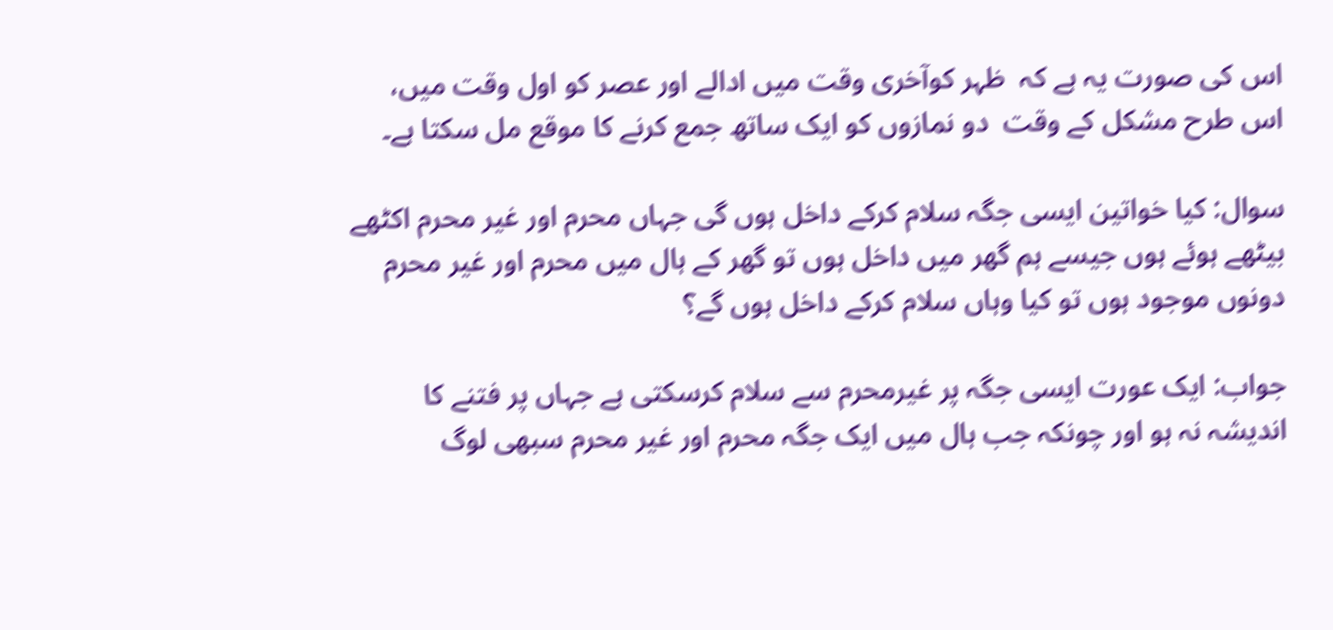اس کی صورت یہ ہے کہ  ظہر کوآخری وقت میں ادالے اور عصر کو اول وقت میں، اس طرح مشکل کے وقت  دو نمازوں کو ایک ساتھ جمع کرنے کا موقع مل سکتا ہے۔

سوال: کیا خواتین ایسی جگہ سلام کرکے داخل ہوں گی جہاں محرم اور غیر محرم اکٹھے بیٹھے ہوئے ہوں جیسے ہم گھر میں داخل ہوں تو گھر کے ہال میں محرم اور غیر محرم دونوں موجود ہوں تو کیا وہاں سلام کرکے داخل ہوں گے؟

جواب: ایک عورت ایسی جگہ پر غیرمحرم سے سلام کرسکتی ہے جہاں پر فتنے کا اندیشہ نہ ہو اور چونکہ جب ہال میں ایک جگہ محرم اور غیر محرم سبھی لوگ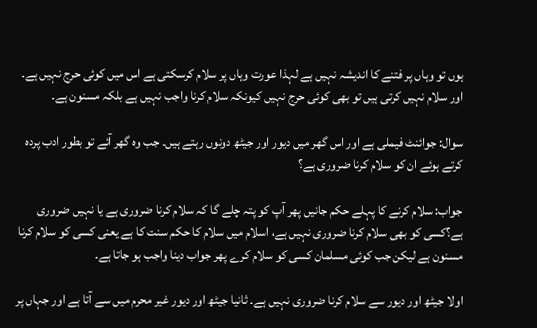ہوں تو وہاں پر فتنے کا اندیشہ نہیں ہے لہذا عورت وہاں پر سلام کرسکتی ہے اس میں کوئی حرج نہیں ہے۔ اور سلام نہیں کرتی ہیں تو بھی کوئی حرج نہیں کیونکہ سلام کرنا واجب نہیں ہے بلکہ مسنون ہے۔

سوال: جوائنٹ فیملی ہے اور اس گھر میں دیور اور جیٹھ دونوں رہتے ہیں۔ جب وہ گھر آئے تو بطور ادب پردہ کرتے ہوئے ان کو سلام کرنا ضروری ہے؟

جواب: سلام کرنے کا پہلے حکم جانیں پھر آپ کو پتہ چلے گا کہ سلام کرنا ضروری ہے یا نہیں ضروری ہے؟کسی کو بھی سلام کرنا ضروری نہیں ہے، اسلام میں سلام کا حکم سنت کا ہے یعنی کسی کو سلام کرنا مسنون ہے لیکن جب کوئی مسلمان کسی کو سلام کرے پھر جواب دینا واجب ہو جاتا ہے۔

اولا جیٹھ اور دیور سے سلام کرنا ضروری نہیں ہے۔ ثانیا جیٹھ اور دیور غیر محرم میں سے آتا ہے اور جہاں پر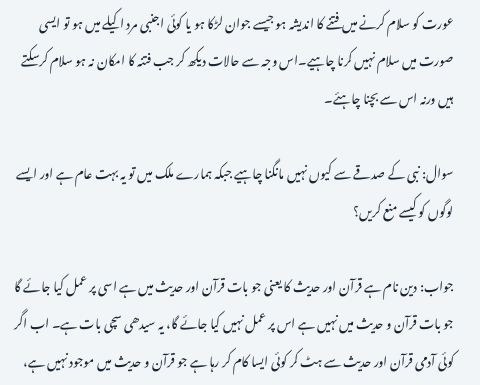عورت کو سلام کرنے میں فتنے کا اندیشہ ہو جیسے جوان لڑکا ہو یا کوئی اجنبی مرد اکیلے میں ہو تو ایسی صورت میں سلام نہیں کرنا چاہیے۔اس وجہ سے حالات دیکھ کر جب فتنہ کا امکان نہ ہو سلام کرسکتے ہیں ورنہ اس سے بچنا چاہئے۔

سوال: نبی کے صدقے سے کیوں نہیں مانگنا چاہیے جبکہ ہمارے ملک میں تو یہ بہت عام ہے اور ایسے لوگوں کو کیسے منع کریں؟

جواب: دین نام ہے قرآن اور حدیث کا یعنی جو بات قرآن اور حدیث میں ہے اسی پر عمل کیا جائے گا جو بات قرآن و حدیث میں نہیں ہے اس پر عمل نہیں کیا جائے گا، یہ سیدھی سچی بات ہے۔ اب اگر کوئی آدمی قرآن اور حدیث سے ہٹ کر کوئی ایسا کام کر رہا ہے جو قرآن و حدیث میں موجود نہیں ہے،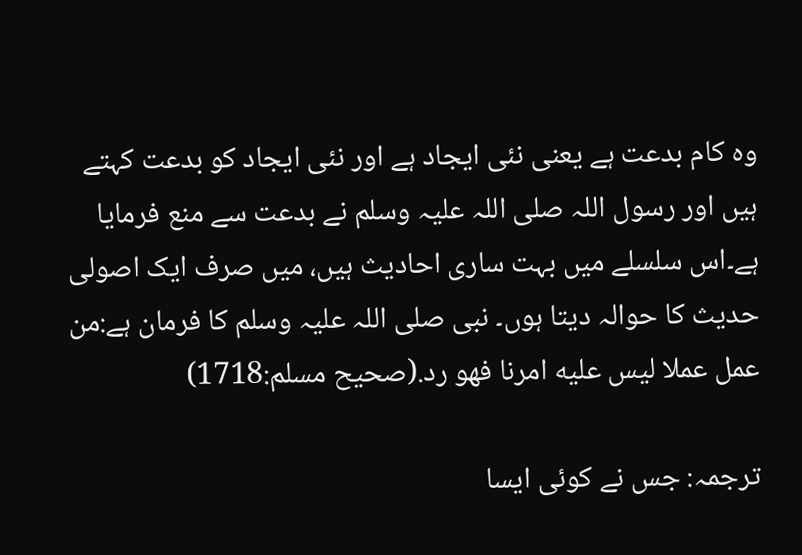وہ کام بدعت ہے یعنی نئی ایجاد ہے اور نئی ایجاد کو بدعت کہتے ہیں اور رسول اللہ صلی اللہ علیہ وسلم نے بدعت سے منع فرمایا ہے۔اس سلسلے میں بہت ساری احادیث ہیں، میں صرف ایک اصولی حدیث کا حوالہ دیتا ہوں۔ نبی صلی اللہ علیہ وسلم کا فرمان ہے:من عمل عملا ليس عليه امرنا فهو رد.(صحیح مسلم:1718)

ترجمہ: جس نے کوئی ایسا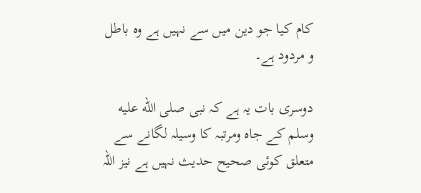کام کیا جو دین میں سے نہیں ہے وہ باطل و مردود ہے۔

دوسری بات یہ ہے کہ نبی صلى الله عليه وسلم کے جاہ ومرتبہ کا وسیلہ لگانے سے متعلق کوئی صحیح حدیث نہیں ہے نیز اللہ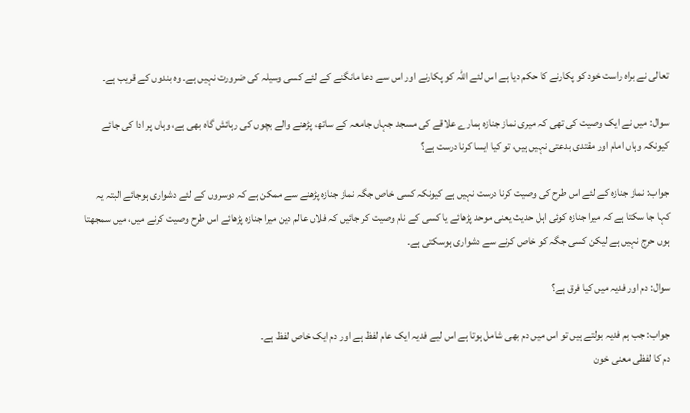تعالی نے براہ راست خود کو پکارنے کا حکم دیا ہے اس لئے اللہ کو پکارنے اور اس سے دعا مانگنے کے لئے کسی وسیلہ کی ضرورت نہیں ہے۔ وہ بندوں کے قریب ہے۔

سوال: میں نے ایک وصیت کی تھی کہ میری نماز جنازہ ہمارے علاقے کی مسجد جہاں جامعہ کے ساتھ، پڑھنے والے بچوں کی رہائش گاہ بھی ہے، وہاں پر ادا کی جائے کیونکہ وہاں امام اور مقتدی بدعتی نہیں ہیں، تو کیا ایسا کرنا درست ہے؟

جواب: نماز جنازہ کے لئے اس طرح کی وصیت کرنا درست نہیں ہے کیونکہ کسی خاص جگہ نماز جنازہ پڑھنے سے ممکن ہے کہ دوسروں کے لئے دشواری ہوجائے البتہ یہ کہا جا سکتا ہے کہ میرا جنازہ کوئی اہل حدیث یعنی موحد پڑھائے یا کسی کے نام وصیت کر جائیں کہ فلاں عالم دین میرا جنازہ پڑھائے اس طرح وصیت کرنے میں، میں سمجھتا ہوں حرج نہیں ہے لیکن کسی جگہ کو خاص کرنے سے دشواری ہوسکتی ہے۔

سوال: دم اور فدیہ میں کیا فرق ہے؟

جواب: جب ہم فدیہ بولتے ہیں تو اس میں دم بھی شامل ہوتا ہے اس لیے فدیہ ایک عام لفظ ہے اور دم ایک خاص لفظ ہے۔
دم کا لفظی معنی خون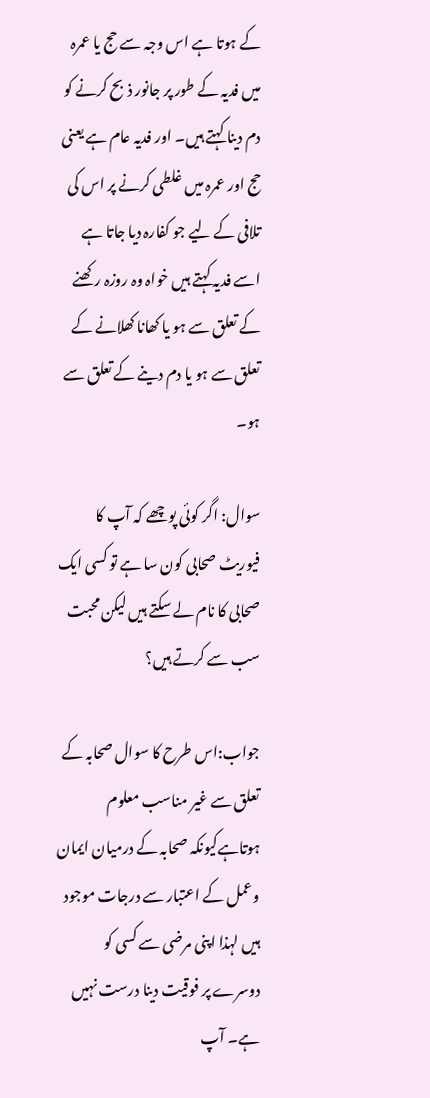کے ہوتا ہے اس وجہ سے حج یا عمرہ میں فدیہ کے طور پر جانور ذبح کرنے کو دم دینا کہتے ہیں۔ اور فدیہ عام ہے یعنی حج اور عمرہ میں غلطی کرنے پر اس کی تلافی کے لیے جو کفارہ دیا جاتا ہے اسے فدیہ کہتے ہیں خواہ وہ روزہ رکھنے کے تعلق سے ہو یا کھانا کھلانے کے تعلق سے ہو یا دم دینے کے تعلق سے ہو۔

سوال: اگر کوئی پوچھے کہ آپ کا فیوریٹ صحابی کون سا ہے تو کسی ایک صحابی کا نام لے سکتے ہیں لیکن محبت سب سے کرتے ہیں؟

جواب:اس طرح کا سوال صحابہ کے تعلق سے غیر مناسب معلوم ہوتاہےکیونکہ صحابہ کے درمیان ایمان وعمل کے اعتبار سے درجات موجود ہیں لہذا اپنی مرضی سے کسی کو دوسرے پر فوقیت دینا درست نہیں ہے۔ آپ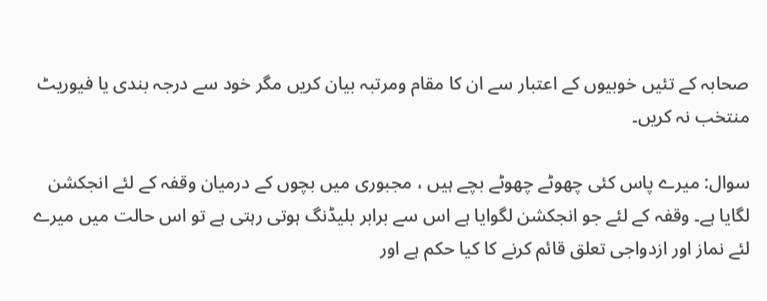صحابہ کے تئیں خوبیوں کے اعتبار سے ان کا مقام ومرتبہ بیان کریں مگر خود سے درجہ بندی یا فیوریٹ منتخب نہ کریں۔

سوال: میرے پاس کئی چھوٹے چھوٹے بچے ہیں ، مجبوری میں بچوں کے درمیان وقفہ کے لئے انجکشن لگایا ہے۔ وقفہ کے لئے جو انجکشن لگوایا ہے اس سے برابر بلیڈنگ ہوتی رہتی ہے تو اس حالت میں میرے لئے نماز اور ازدواجی تعلق قائم کرنے کا کیا حکم ہے اور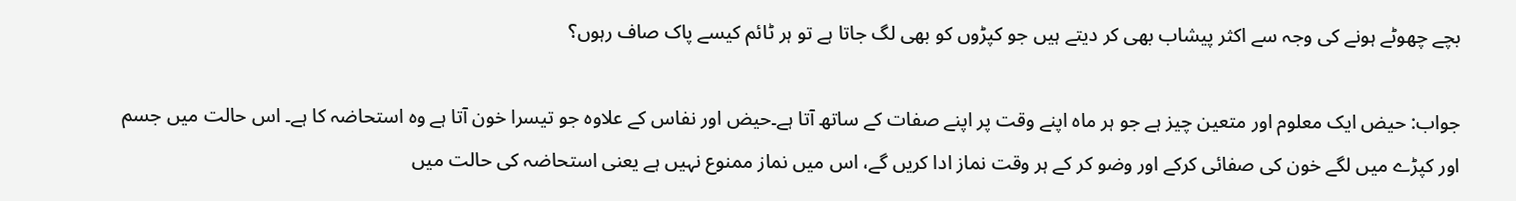بچے چھوٹے ہونے کی وجہ سے اکثر پیشاب بھی کر دیتے ہیں جو کپڑوں کو بھی لگ جاتا ہے تو ہر ٹائم کیسے پاک صاف رہوں؟

جواب: حیض ایک معلوم اور متعین چیز ہے جو ہر ماہ اپنے وقت پر اپنے صفات کے ساتھ آتا ہے۔حیض اور نفاس کے علاوہ جو تیسرا خون آتا ہے وہ استحاضہ کا ہے۔ اس حالت میں جسم اور کپڑے میں لگے خون کی صفائی کرکے اور وضو کر کے ہر وقت نماز ادا کریں گے، اس میں نماز ممنوع نہیں ہے یعنی استحاضہ کی حالت میں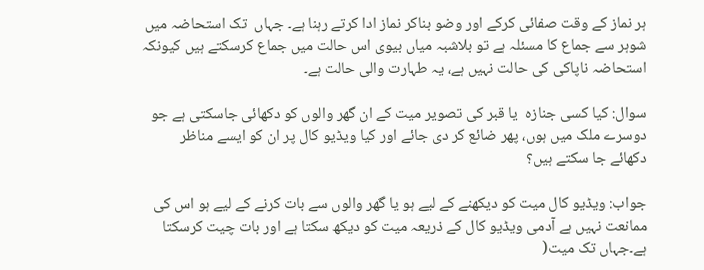ہر نماز کے وقت صفائی کرکے اور وضو بناکر نماز ادا کرتے رہنا ہے۔ جہاں  تک استحاضہ میں شوہر سے جماع کا مسئلہ ہے تو بلاشبہ میاں بیوی اس حالت میں جماع کرسکتے ہیں کیونکہ استحاضہ ناپاکی کی حالت نہیں ہے، یہ طہارت والی حالت ہے۔

سوال: كيا كسى جنازہ  یا قبر کی تصویر میت کے ان گھر والوں کو دکھائی جاسکتی ہے جو دوسرے ملک میں ہوں، پھر ضائع کر دی جائے اور کیا ویڈیو کال پر ان کو ایسے مناظر دکھائے جا سکتے ہیں؟

جواب: ویڈیو کال میت کو دیکھنے کے لیے ہو یا گھر والوں سے بات کرنے کے لیے ہو اس کی ممانعت نہیں ہے آدمی ویڈیو کال کے ذریعہ میت کو دیکھ سکتا ہے اور بات چیت کرسکتا ہے۔جہاں تک میت(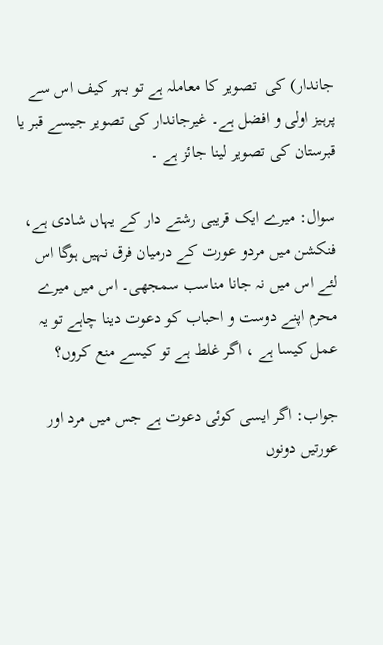جاندار) کی  تصویر کا معاملہ ہے تو بہر کیف اس سے پرہیز اولی و افضل ہے۔ غیرجاندار کی تصویر جیسے قبر یا قبرستان کی تصویر لینا جائز ہے ۔

سوال: میرے ایک قریبی رشتے دار کے یہاں شادی ہے، فنکشن میں مردو عورت کے درمیان فرق نہیں ہوگا اس لئے اس میں نہ جانا مناسب سمجھی۔ اس میں میرے محرم اپنے دوست و احباب کو دعوت دینا چاہے تو یہ عمل کیسا ہے ، اگر غلط ہے تو کیسے منع کروں؟

جواب: اگر ایسی کوئی دعوت ہے جس میں مرد اور عورتیں دونوں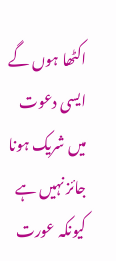اکٹھا ہوں گے ایسی دعوت میں شریک ہونا جائز نہیں ہے کیونکہ عورت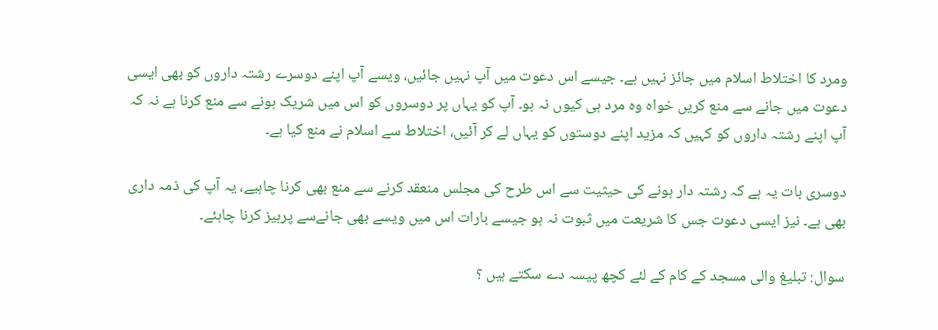ومرد کا اختلاط اسلام میں جائز نہیں ہے۔ جیسے اس دعوت میں آپ نہیں جائیں، ویسے آپ اپنے دوسرے رشتہ داروں کو بھی ایسی دعوت میں جانے سے منع کریں خواہ وہ مرد ہی کیوں نہ ہو۔ آپ کو یہاں پر دوسروں کو اس میں شریک ہونے سے منع کرنا ہے نہ کہ آپ اپنے رشتہ داروں کو کہیں کہ مزید اپنے دوستوں کو یہاں لے کر آئیں، اختلاط سے اسلام نے منع کیا ہے۔

دوسری بات یہ ہے کہ رشتہ دار ہونے کی حیثیت سے اس طرح کی مجلس منعقد کرنے سے منع بھی کرنا چاہیے، یہ آپ کی ذمہ داری بھی ہے۔ نیز ایسی دعوت جس کا شریعت میں ثبوت نہ ہو جیسے بارات اس میں ویسے بھی جانےسے پرہیز کرنا چاہئے۔

سوال: تبلیغ والی مسجد کے کام کے لئے کچھ پیسہ دے سکتے ہیں ؟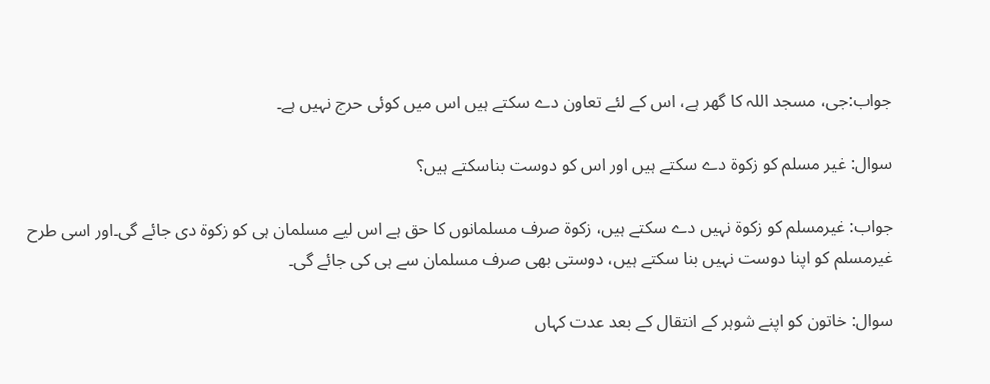جواب:جی، مسجد اللہ کا گھر ہے، اس کے لئے تعاون دے سکتے ہیں اس میں کوئی حرج نہیں ہے۔

سوال: غیر مسلم کو زکوۃ دے سکتے ہیں اور اس کو دوست بناسکتے ہیں؟

جواب: غیرمسلم کو زکوۃ نہیں دے سکتے ہیں، زکوۃ صرف مسلمانوں کا حق ہے اس لیے مسلمان ہی کو زکوۃ دی جائے گی۔اور اسی طرح غیرمسلم کو اپنا دوست نہیں بنا سکتے ہیں، دوستی بھی صرف مسلمان سے ہی کی جائے گی۔

سوال: خاتون کو اپنے شوہر کے انتقال کے بعد عدت کہاں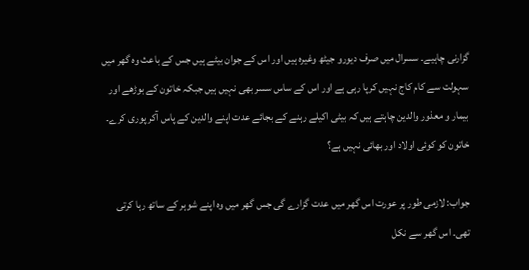گزارنی چاہیے۔ سسرال میں صرف دیورو جیٹھ وغیرہ ہیں اور اس کے جوان بیٹے ہیں جس کے باعث وہ گھر میں سہولت سے کام کاج نہیں کرپا رہی ہے اور اس کے ساس سسر بھی نہیں ہیں جبکہ خاتون کے بوڑھے اور بیمار و معذور والدین چاہتے ہیں کہ بیٹی اکیلے رہنے کے بجائے عدت اپنے والدین کے پاس آکر پوری کرے۔ خاتون کو کوئی اولاد اور بھائی نہیں ہے؟

جواب: لازمی طور پر عورت اس گھر میں عدت گزارے گی جس گھر میں وہ اپنے شوہر کے ساتھ رہا کرتی تھی۔ اس گھر سے نکل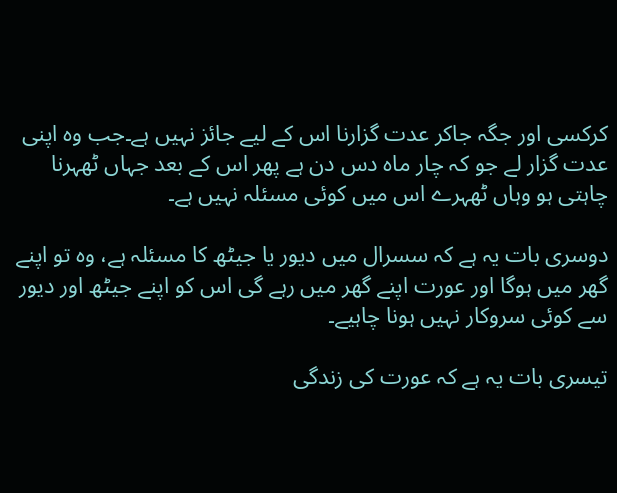کرکسی اور جگہ جاکر عدت گزارنا اس کے لیے جائز نہیں ہے۔جب وہ اپنی عدت گزار لے جو کہ چار ماہ دس دن ہے پھر اس کے بعد جہاں ٹھہرنا چاہتی ہو وہاں ٹھہرے اس میں کوئی مسئلہ نہیں ہے۔

دوسری بات یہ ہے کہ سسرال میں دیور یا جیٹھ کا مسئلہ ہے، وہ تو اپنے گھر میں ہوگا اور عورت اپنے گھر میں رہے گی اس کو اپنے جیٹھ اور دیور سے کوئی سروکار نہیں ہونا چاہیے۔

تیسری بات یہ ہے کہ عورت کی زندگی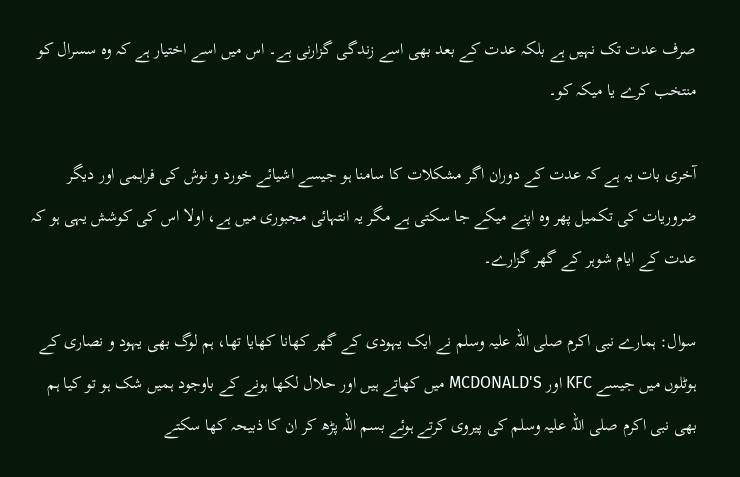صرف عدت تک نہیں ہے بلکہ عدت کے بعد بھی اسے زندگی گزارنی ہے۔ اس میں اسے اختیار ہے کہ وہ سسرال کو منتخب کرے یا میکہ کو۔

آخری بات یہ ہے کہ عدت کے دوران اگر مشکلات کا سامنا ہو جیسے اشیائے خورد و نوش کی فراہمی اور دیگر ضروریات کی تکمیل پھر وہ اپنے میکے جا سکتی ہے مگر یہ انتہائی مجبوری میں ہے، اولا اس کی کوشش یہی ہو کہ عدت کے ایام شوہر کے گھر گزارے۔

سوال: ہمارے نبی اکرم صلی اللہ علیہ وسلم نے ایک یہودی کے گھر کھانا کھایا تھا، ہم لوگ بھی یہود و نصاری کے ہوٹلوں میں جیسے KFC اور MCDONALD'S میں کھاتے ہیں اور حلال لکھا ہونے کے باوجود ہمیں شک ہو تو کیا ہم بھی نبی اکرم صلی اللہ علیہ وسلم کی پیروی کرتے ہوئے بسم اللہ پڑھ کر ان کا ذبیحہ کھا سکتے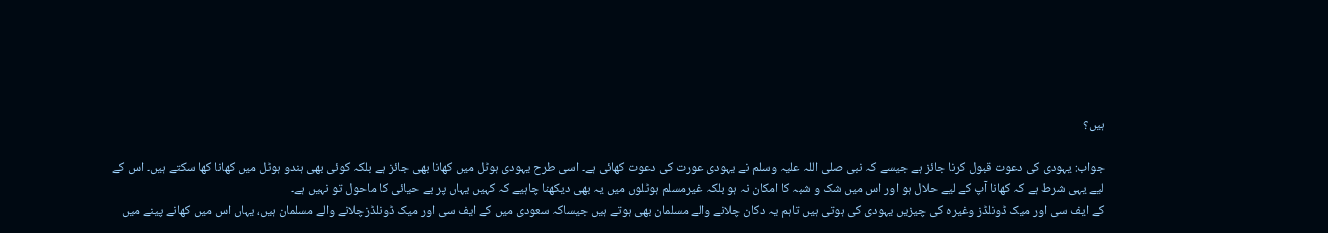ہیں؟

جواب: یہودی کی دعوت قبول کرنا جائز ہے جیسے کہ نبی صلی اللہ علیہ وسلم نے یہودی عورت کی دعوت کھائی ہے۔ اسی طرح یہودی ہوٹل میں کھانا بھی جائز ہے بلکہ کوئی بھی ہندو ہوٹل میں کھانا کھا سکتے ہیں۔ اس کے لیے یہی شرط ہے کہ کھانا آپ کے لیے حلال ہو اور اس میں شک و شبہ کا امکان نہ ہو بلکہ غیرمسلم ہوٹلوں میں یہ بھی دیکھنا چاہیے کہ کہیں یہاں پر بے حیائی کا ماحول تو نہیں ہے۔
کے ایف سی اور میک ڈونلڈز وغیرہ کی چیزیں یہودی کی ہوتی ہیں تاہم یہ دکان چلانے والے مسلمان بھی ہوتے ہیں جیساکہ سعودی میں کے ایف سی اور میک ڈونلڈزچلانے والے مسلمان ہیں، یہاں اس میں کھانے پینے میں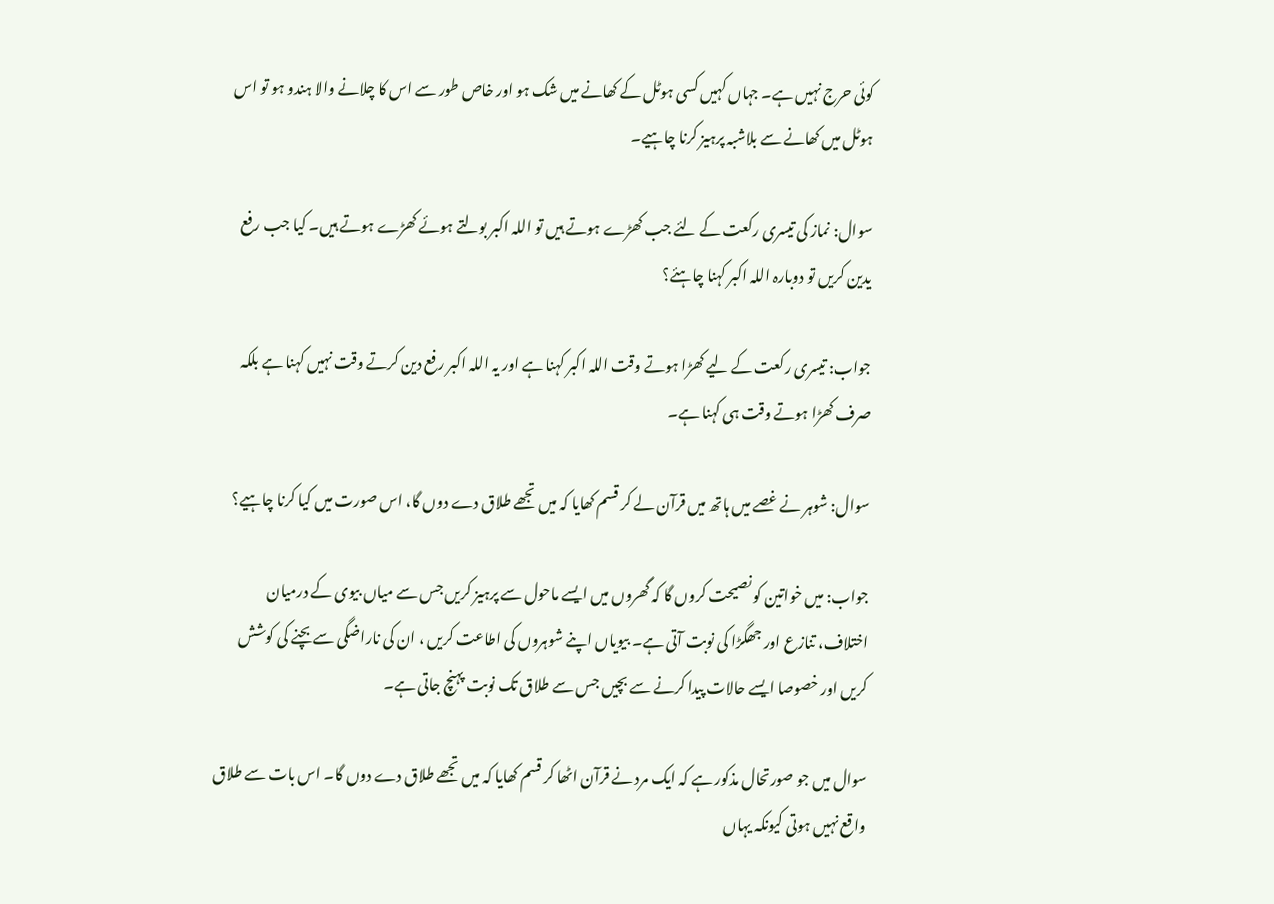کوئی حرج نہیں ہے۔ جہاں کہیں کسی ہوٹل کے کھانے میں شک ہو اور خاص طور سے اس کا چلانے والا ہندو ہو تو اس ہوٹل میں کھانے سے بلاشبہ پرہیز کرنا چاہیے۔

سوال: نماز کی تیسری رکعت کے لئے جب کھڑے ہوتے ہیں تو اللہ اکبر بولتے ہوئے کھڑے ہوتے ہیں۔ کیا جب رفع یدین کریں تو دوبارہ اللہ اکبر کہنا چاہئے؟

جواب: تیسری رکعت کے لیے کھڑا ہوتے وقت اللہ اکبر کہنا ہے اور یہ اللہ اکبر رفع دین کرتے وقت نہیں کہنا ہے بلکہ صرف کھڑا ہوتے وقت ہی کہنا ہے۔

سوال: شوہر نے غصے میں ہاتھ میں قرآن لے کر قسم کھایا کہ میں تجھے طلاق دے دوں گا، اس صورت میں کیا کرنا چاہیے؟

جواب: میں خواتین کو نصیحت کروں گا کہ گھروں میں ایسے ماحول سے پرہیز کریں جس سے میاں بیوی کے درمیان اختلاف، تنازع اور جھگڑا کی نوبت آتی ہے۔ بیویاں اپنے شوہروں کی اطاعت کریں ، ان کی ناراضگی سے بچنے کی کوشش کریں اور خصوصا ایسے حالات پیدا کرنے سے بچیں جس سے طلاق تک نوبت پہنچ جاتی ہے۔

سوال میں جو صورتحال مذکور ہے کہ ایک مرد نے قرآن اٹھا کر قسم کھایا کہ میں تجھے طلاق دے دوں گا۔ اس بات سے طلاق واقع نہیں ہوتی کیونکہ یہاں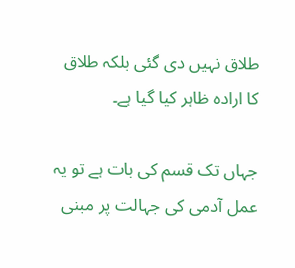طلاق نہیں دی گئی بلکہ طلاق کا ارادہ ظاہر کیا گیا ہے۔

جہاں تک قسم کی بات ہے تو یہ عمل آدمی کی جہالت پر مبنی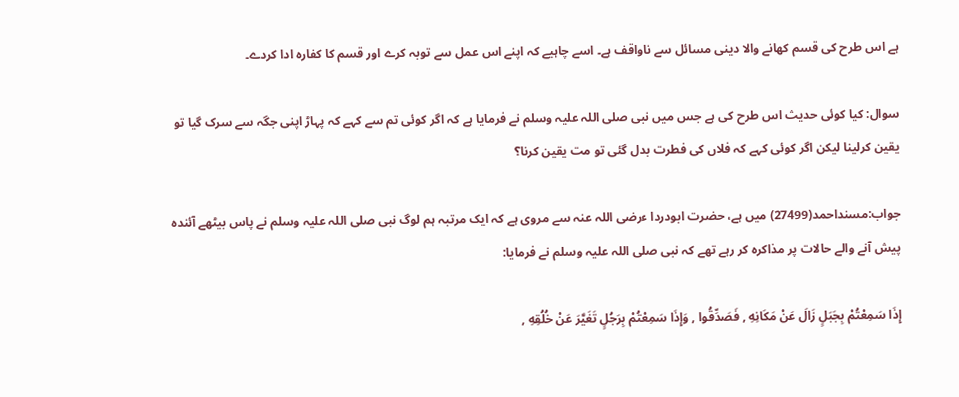ہے اس طرح کی قسم کھانے والا دینی مسائل سے ناواقف ہے۔ اسے چاہیے کہ اپنے اس عمل سے توبہ کرے اور قسم کا کفارہ ادا کردے۔

سوال: کیا کوئی حدیث اس طرح کی ہے جس میں نبی صلی اللہ علیہ وسلم نے فرمایا ہے کہ اگر کوئی تم سے کہے کہ پہاڑ اپنی جگہ سے سرک گیا تو یقین کرلینا لیکن اگر کوئی کہے کہ فلاں کی فطرت بدل گئی تو مت یقین کرنا؟

جواب:مسنداحمد(27499) میں ہے، حضرت ابودردا ءرضی اللہ عنہ سے مروی ہے کہ ایک مرتبہ ہم لوگ نبی صلی اللہ علیہ وسلم نے پاس بیٹھے آئندہ پیش آنے والے حالات پر مذاکرہ کر رہے تھے کہ نبی صلی اللہ علیہ وسلم نے فرمایا:

إِذَا سَمِعْتُمْ بِجَبَلٍ زَالَ عَنْ مَكَانِهِ , فَصَدِّقُوا , وَإِذَا سَمِعْتُمْ بِرَجُلٍ تَغَيَّرَ عَنْ خُلُقِهِ ,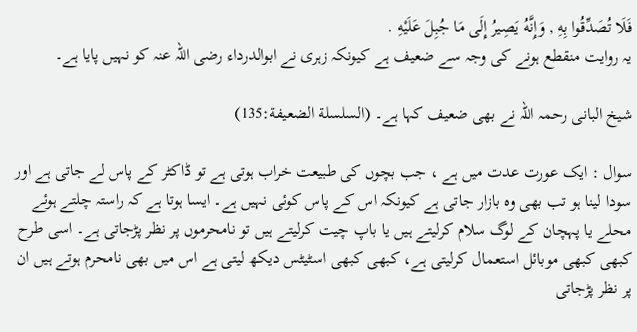فَلَا تُصَدِّقُوا بِهِ , وَإِنَّهُ يَصِيرُ إِلَى مَا جُبِلَ عَلَيْهِ .
یہ روایت منقطع ہونے کی وجہ سے ضعیف ہے کیونکہ زہری نے ابوالدرداء رضی اللہ عنہ کو نہیں پایا ہے۔

شیخ البانی رحمہ اللہ نے بھی ضعیف کہا ہے۔ (السلسلة الضعيفة:135)

سوال : ایک عورت عدت میں ہے ، جب بچوں کی طبیعت خراب ہوتی ہے تو ڈاکٹر کے پاس لے جاتی ہے اور سودا لینا ہو تب بھی وہ بازار جاتی ہے کیونکہ اس کے پاس کوئی نہیں ہے۔ ایسا ہوتا ہے کہ راستہ چلتے ہوئے محلے یا پہچان کے لوگ سلام کرلیتے ہیں یا باپ چیت کرلیتے ہیں تو نامحرموں پر نظر پڑجاتی ہے۔ اسی طرح کبھی کبھی موبائل استعمال کرلیتی ہے، کبھی کبھی اسٹیٹس دیکھ لیتی ہے اس میں بھی نامحرم ہوتے ہیں ان پر نظر پڑجاتی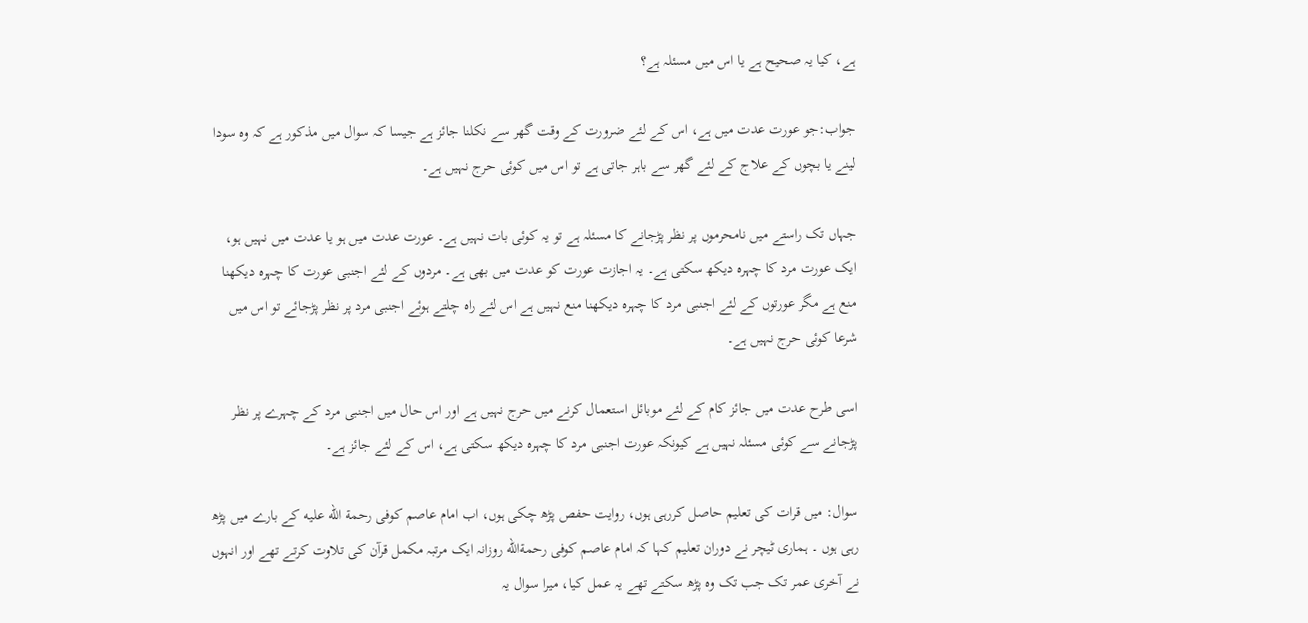ہے، کیا یہ صحیح ہے یا اس میں مسئلہ ہے؟

جواب:جو عورت عدت میں ہے، اس کے لئے ضرورت کے وقت گھر سے نکلنا جائز ہے جیسا کہ سوال میں مذکور ہے کہ وہ سودا لینے یا بچوں کے علاج کے لئے گھر سے باہر جاتی ہے تو اس میں کوئی حرج نہیں ہے۔

جہاں تک راستے میں نامحرموں پر نظر پڑجانے کا مسئلہ ہے تو یہ کوئی بات نہیں ہے۔ عورت عدت میں ہو یا عدت میں نہیں ہو، ایک عورت مرد کا چہرہ دیکھ سکتی ہے۔ یہ اجازت عورت کو عدت میں بھی ہے۔ مردوں کے لئے اجنبی عورت کا چہرہ دیکھنا منع ہے مگر عورتوں کے لئے اجنبی مرد کا چہرہ دیکھنا منع نہیں ہے اس لئے راہ چلتے ہوئے اجنبی مرد پر نظر پڑجائے تو اس میں شرعا کوئی حرج نہیں ہے۔

اسی طرح عدت میں جائز کام کے لئے موبائل استعمال کرنے میں حرج نہیں ہے اور اس حال میں اجنبی مرد کے چہرے پر نظر پڑجانے سے کوئی مسئلہ نہیں ہے کیونکہ عورت اجنبی مرد کا چہرہ دیکھ سکتی ہے، اس کے لئے جائز ہے۔

سوال: میں قرات کی تعلیم حاصل کررہی ہوں، روایت حفص پڑھ چکی ہوں، اب امام عاصم کوفی رحمة الله عليه کے بارے میں پڑھ رہی ہوں ۔ ہماری ٹیچر نے دوران تعلیم کہا کہ امام عاصم کوفی رحمةالله روزانہ ایک مرتبہ مکمل قرآن کی تلاوت کرتے تھے اور انہوں نے آخری عمر تک جب تک وہ پڑھ سکتے تھے یہ عمل کیا، میرا سوال یہ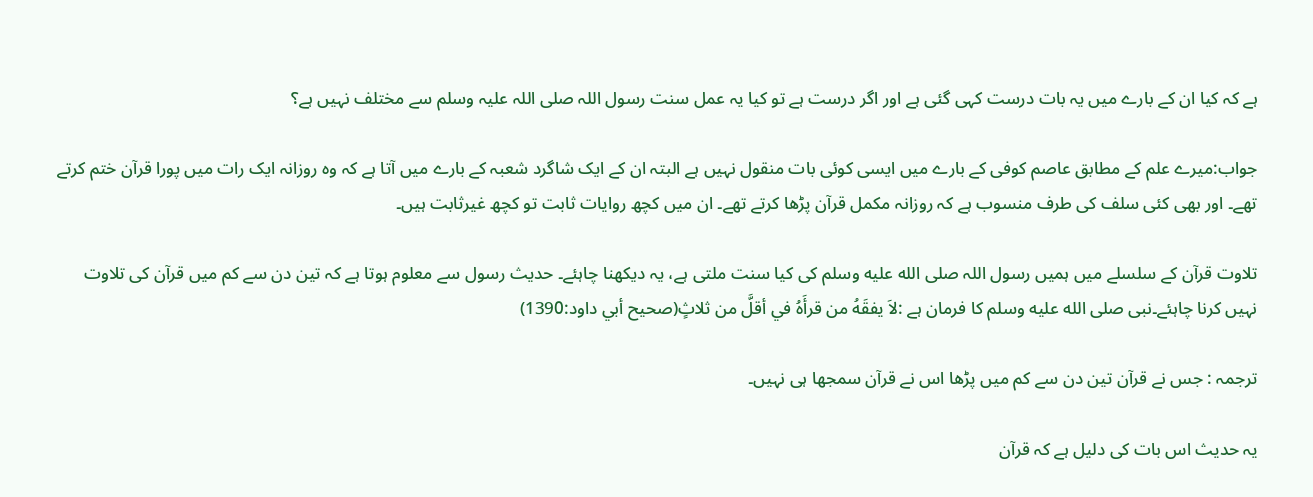ہے کہ کیا ان کے بارے میں یہ بات درست کہی گئی ہے اور اگر درست ہے تو کیا یہ عمل سنت رسول اللہ صلی اللہ علیہ وسلم سے مختلف نہیں ہے؟

جواب:میرے علم کے مطابق عاصم کوفی کے بارے میں ایسی کوئی بات منقول نہیں ہے البتہ ان کے ایک شاگرد شعبہ کے بارے میں آتا ہے کہ وہ روزانہ ایک رات میں پورا قرآن ختم کرتے تھے۔ اور بھی کئی سلف کی طرف منسوب ہے کہ روزانہ مکمل قرآن پڑھا کرتے تھے۔ ان میں کچھ روایات ثابت تو کچھ غیرثابت ہیں۔

تلاوت قرآن کے سلسلے میں ہمیں رسول اللہ صلى الله عليه وسلم کی کیا سنت ملتی ہے، یہ دیکھنا چاہئے۔ حدیث رسول سے معلوم ہوتا ہے کہ تین دن سے کم میں قرآن کی تلاوت نہیں کرنا چاہئے۔نبی صلى الله عليه وسلم کا فرمان ہے :لاَ يفقَهُ من قرأَهُ في أقلَّ من ثلاثٍ(صحيح أبي داود:1390)

ترجمہ : جس نے قرآن تین دن سے کم میں پڑھا اس نے قرآن سمجھا ہی نہیں۔

یہ حدیث اس بات کی دلیل ہے کہ قرآن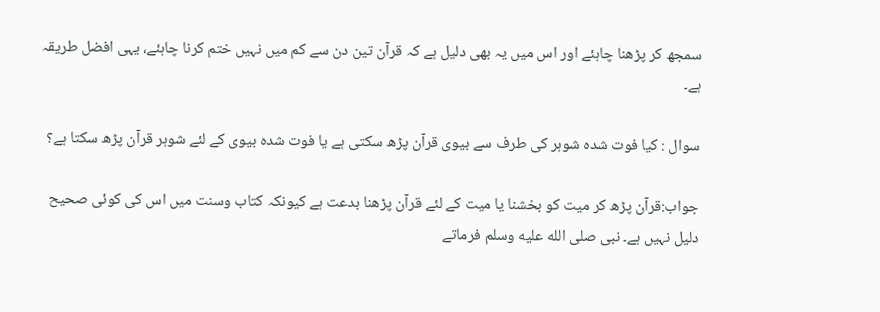سمجھ کر پڑھنا چاہئے اور اس میں یہ بھی دلیل ہے کہ قرآن تین دن سے کم میں نہیں ختم کرنا چاہئے، یہی افضل طریقہ ہے۔

سوال : کیا فوت شدہ شوہر کی طرف سے بیوی قرآن پڑھ سکتی ہے یا فوت شدہ بیوی کے لئے شوہر قرآن پڑھ سکتا ہے؟

جواب:قرآن پڑھ کر میت کو بخشنا یا میت کے لئے قرآن پڑھنا بدعت ہے کیونکہ کتاب وسنت میں اس کی کوئی صحیح دلیل نہیں ہے۔ نبی صلى الله عليه وسلم فرماتے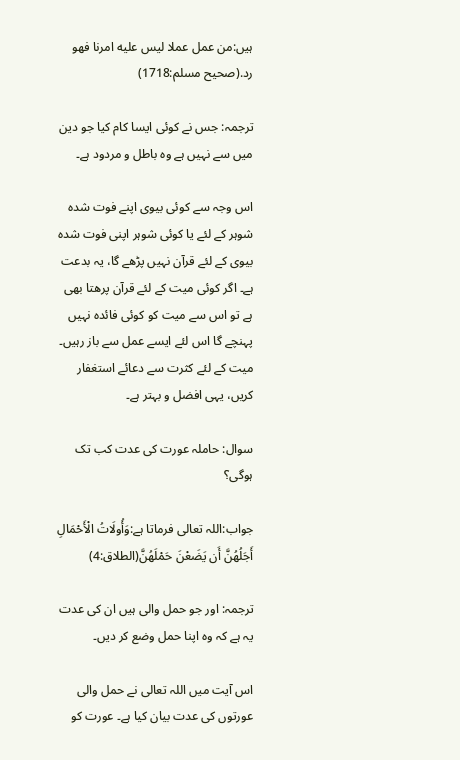ہیں:من عمل عملا ليس عليه امرنا فهو رد.(صحیح مسلم:1718)

ترجمہ: جس نے کوئی ایسا کام کیا جو دین میں سے نہیں ہے وہ باطل و مردود ہے۔

اس وجہ سے کوئی بیوی اپنے فوت شدہ شوہر کے لئے یا کوئی شوہر اپنی فوت شدہ بیوی کے لئے قرآن نہیں پڑھے گا، یہ بدعت ہے۔ اگر کوئی میت کے لئے قرآن پرھتا بھی ہے تو اس سے میت کو کوئی فائدہ نہیں پہنچے گا اس لئے ایسے عمل سے باز رہیں۔ میت کے لئے کثرت سے دعائے استغفار کریں، یہی افضل و بہتر ہے۔

سوال: حاملہ عورت کی عدت کب تک ہوگی؟

جواب:اللہ تعالی فرماتا ہے:وَأُولَاتُ الْأَحْمَالِ أَجَلُهُنَّ أَن يَضَعْنَ حَمْلَهُنَّ(الطلاق:4)

ترجمہ: اور جو حمل والی ہیں ان کی عدت یہ ہے کہ وہ اپنا حمل وضع کر دیں۔

اس آیت میں اللہ تعالی نے حمل والی عورتوں کی عدت بیان کیا ہے۔ عورت کو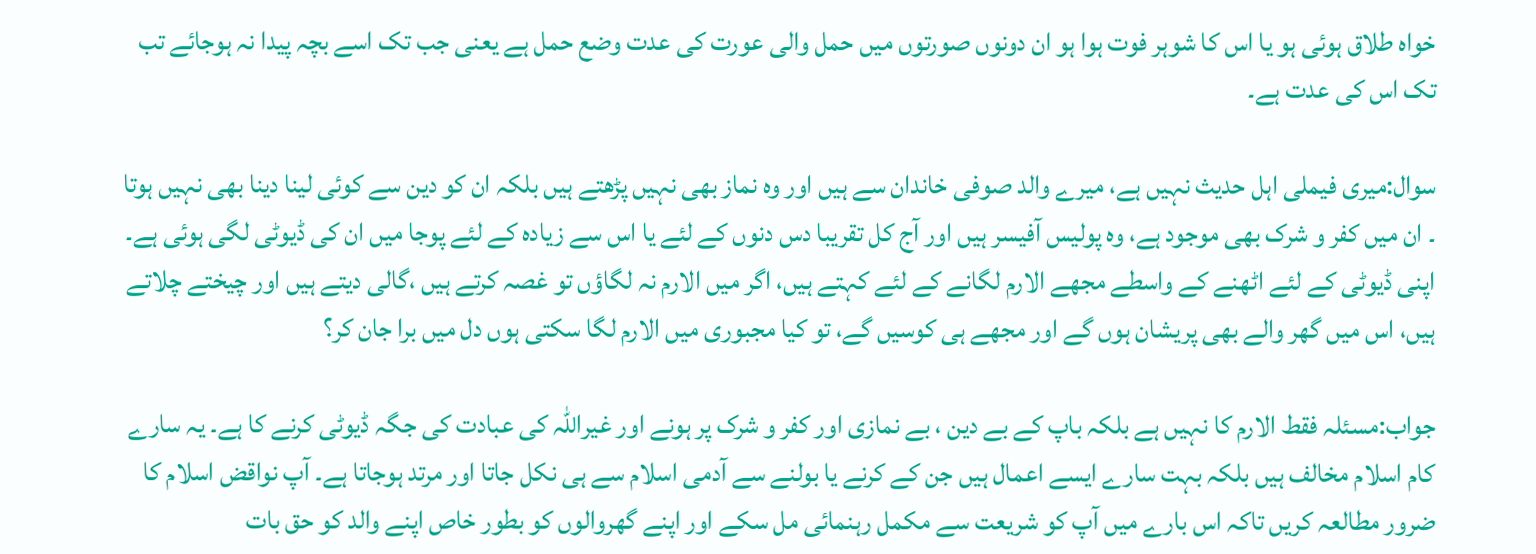خواہ طلاق ہوئی ہو یا اس کا شوہر فوت ہوا ہو ان دونوں صورتوں میں حمل والی عورت کی عدت وضع حمل ہے یعنی جب تک اسے بچہ پیدا نہ ہوجائے تب تک اس کی عدت ہے۔

سوال:میری فیملی اہل حدیث نہیں ہے، میرے والد صوفی خاندان سے ہیں اور وہ نماز بھی نہیں پڑھتے ہیں بلکہ ان کو دین سے کوئی لینا دینا بھی نہیں ہوتا ۔ ان میں کفر و شرک بھی موجود ہے، وہ پولیس آفیسر ہیں اور آج کل تقریبا دس دنوں کے لئے یا اس سے زیادہ کے لئے پوجا میں ان کی ڈیوٹی لگی ہوئی ہے۔ اپنی ڈیوٹی کے لئے اٹھنے کے واسطے مجھے الارم لگانے کے لئے کہتے ہیں، اگر میں الارم نہ لگاؤں تو غصہ کرتے ہیں ،گالی دیتے ہیں اور چیختے چلاتے ہیں، اس میں گھر والے بھی پریشان ہوں گے اور مجھے ہی کوسیں گے، تو کیا مجبوری میں الارم لگا سکتی ہوں دل میں برا جان کر؟

جواب:مسئلہ فقط الارم کا نہیں ہے بلکہ باپ کے بے دین ، بے نمازی اور کفر و شرک پر ہونے اور غیراللہ کی عبادت کی جگہ ڈیوٹی کرنے کا ہے۔ یہ سارے کام اسلام مخالف ہیں بلکہ بہت سارے ایسے اعمال ہیں جن کے کرنے یا بولنے سے آدمی اسلام سے ہی نکل جاتا اور مرتد ہوجاتا ہے۔ آپ نواقض اسلام کا ضرور مطالعہ کریں تاکہ اس بارے میں آپ کو شریعت سے مکمل رہنمائی مل سکے اور اپنے گھروالوں کو بطور خاص اپنے والد کو حق بات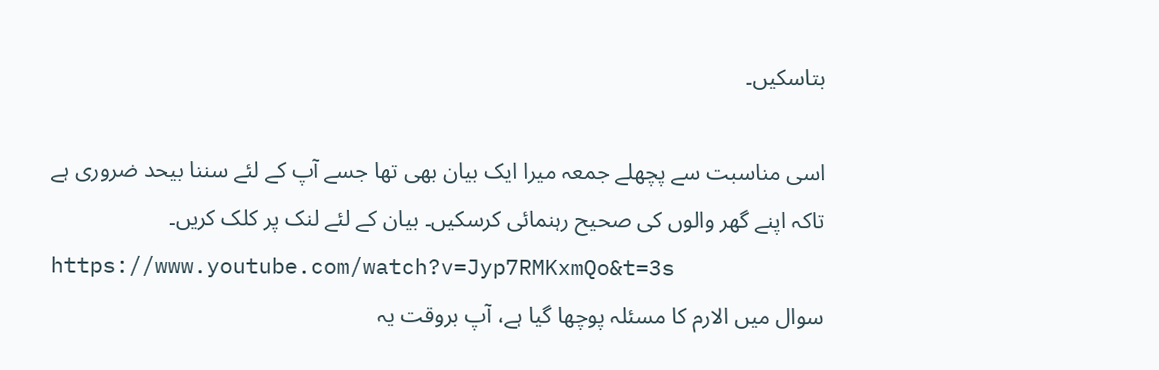بتاسکیں۔

اسی مناسبت سے پچھلے جمعہ میرا ایک بیان بھی تھا جسے آپ کے لئے سننا بیحد ضروری ہے تاکہ اپنے گھر والوں کی صحیح رہنمائی کرسکیں۔ بیان کے لئے لنک پر کلک کریں۔
https://www.youtube.com/watch?v=Jyp7RMKxmQo&t=3s
سوال میں الارم کا مسئلہ پوچھا گیا ہے، آپ بروقت یہ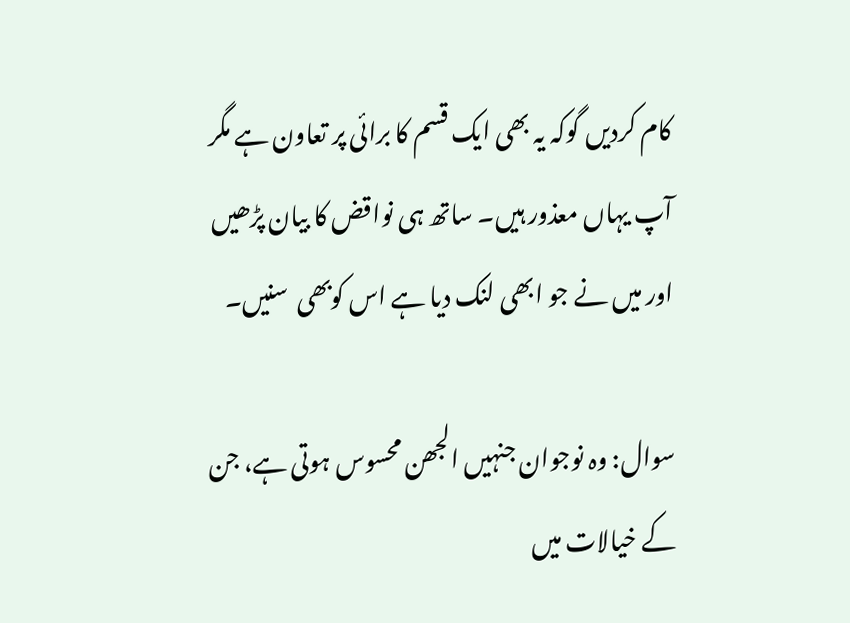کام کردیں گوکہ یہ بھی ایک قسم کا برائی پر تعاون ہے مگر آپ یہاں معذور ہیں۔ ساتھ ہی نواقض کا بیان پڑھیں اور میں نے جو ابھی لنک دیا ہے اس کوبھی  سنیں۔

سوال: وہ نوجوان جنہیں الجھن محسوس ہوتی ہے، جن کے خیالات میں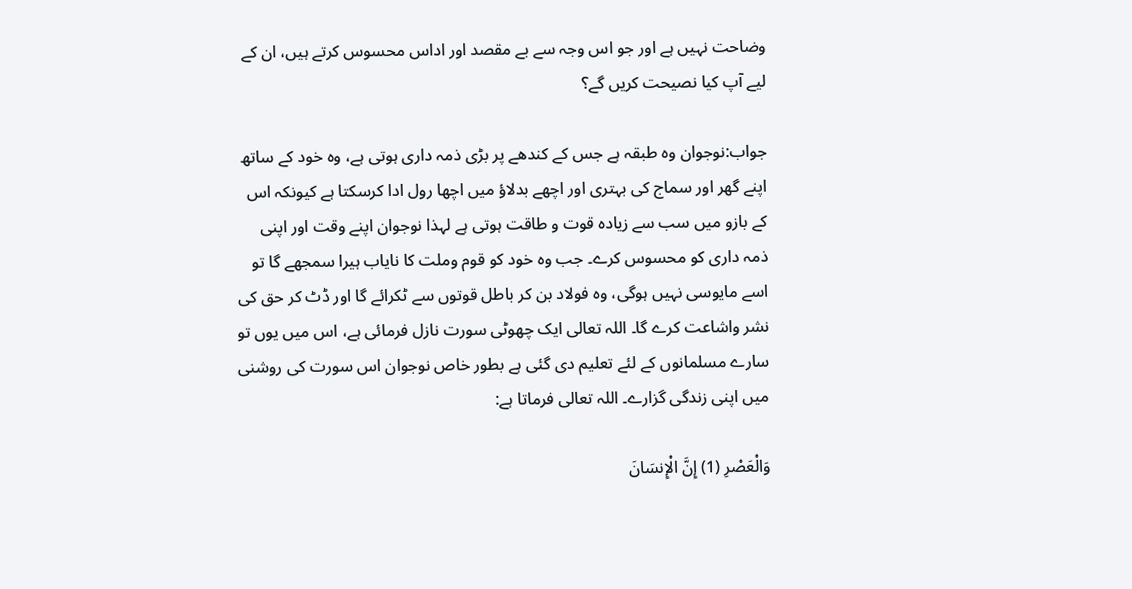وضاحت نہیں ہے اور جو اس وجہ سے بے مقصد اور اداس محسوس کرتے ہیں، ان کے لیے آپ کیا نصیحت کریں گے؟

جواب:نوجوان وہ طبقہ ہے جس کے کندھے پر بڑی ذمہ داری ہوتی ہے، وہ خود کے ساتھ اپنے گھر اور سماج کی بہتری اور اچھے بدلاؤ میں اچھا رول ادا کرسکتا ہے کیونکہ اس کے بازو میں سب سے زیادہ قوت و طاقت ہوتی ہے لہذا نوجوان اپنے وقت اور اپنی ذمہ داری کو محسوس کرے۔ جب وہ خود کو قوم وملت کا نایاب ہیرا سمجھے گا تو اسے مایوسی نہیں ہوگی، وہ فولاد بن کر باطل قوتوں سے ٹکرائے گا اور ڈٹ کر حق کی نشر واشاعت کرے گا۔ اللہ تعالی ایک چھوٹی سورت نازل فرمائی ہے، اس میں یوں تو سارے مسلمانوں کے لئے تعلیم دی گئی ہے بطور خاص نوجوان اس سورت کی روشنی میں اپنی زندگی گزارے۔ اللہ تعالی فرماتا ہے:

وَالْعَصْرِ (1) إِنَّ الْإِنسَانَ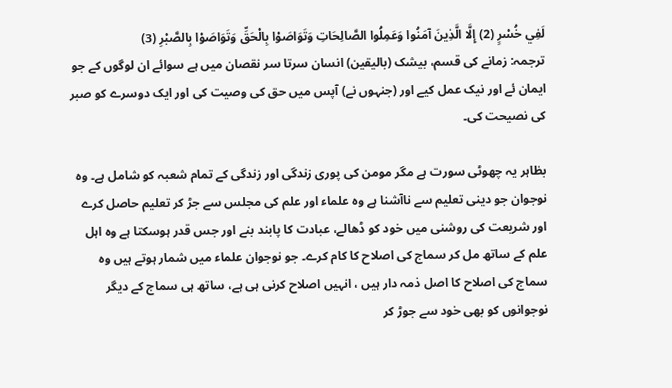لَفِي خُسْرٍ (2) إِلَّا الَّذِينَ آمَنُوا وَعَمِلُوا الصَّالِحَاتِ وَتَوَاصَوْا بِالْحَقِّ وَتَوَاصَوْا بِالصَّبْرِ (3)
ترجمہ: زمانے کی قسم، بیشک (بالیقین) انسان سرتا سر نقصان میں ہے سوائے ان لوگوں کے جو ایمان ئے اور نیک عمل کیے اور (جنہوں نے) آپس میں حق کی وصیت کی اور ایک دوسرے کو صبر کی نصیحت کی۔

بظاہر یہ چھوٹی سورت ہے مگر مومن کی پوری زندگی اور زندگی کے تمام شعبہ کو شامل ہے۔ وہ نوجوان جو دینی تعلیم سے ناآشنا ہے وہ علماء اور علم کی مجلس سے جڑ کر تعلیم حاصل کرے اور شریعت کی روشنی میں خود کو ڈھالے، عبادت کا پابند بنے اور جس قدر ہوسکتا ہے وہ اہل علم کے ساتھ مل کر سماج کی اصلاح کا کام کرے۔ جو نوجوان علماء میں شمار ہوتے ہیں وہ سماج کی اصلاح کا اصل ذمہ دار ہیں ، انہیں اصلاح کرنی ہی ہے، ساتھ ہی سماج کے دیگر نوجوانوں کو بھی خود سے جوڑ کر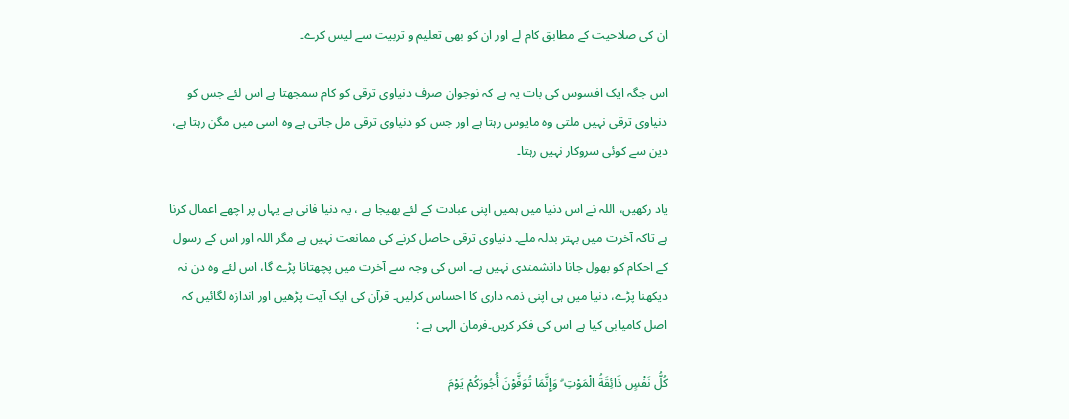ان کی صلاحیت کے مطابق کام لے اور ان کو بھی تعلیم و تربیت سے لیس کرے۔

اس جگہ ایک افسوس کی بات یہ ہے کہ نوجوان صرف دنیاوی ترقی کو کام سمجھتا ہے اس لئے جس کو دنیاوی ترقی نہیں ملتی وہ مایوس رہتا ہے اور جس کو دنیاوی ترقی مل جاتی ہے وہ اسی میں مگن رہتا ہے، دین سے کوئی سروکار نہیں رہتا۔

یاد رکھیں، اللہ نے اس دنیا میں ہمیں اپنی عبادت کے لئے بھیجا ہے ، یہ دنیا فانی ہے یہاں پر اچھے اعمال کرنا ہے تاکہ آخرت میں بہتر بدلہ ملے۔ دنیاوی ترقی حاصل کرنے کی ممانعت نہیں ہے مگر اللہ اور اس کے رسول کے احکام کو بھول جانا دانشمندی نہیں ہے۔ اس کی وجہ سے آخرت میں پچھتانا پڑے گا، اس لئے وہ دن نہ دیکھنا پڑے، دنیا میں ہی اپنی ذمہ داری کا احساس کرلیں۔ قرآن کی ایک آیت پڑھیں اور اندازہ لگائیں کہ اصل کامیابی کیا ہے اس کی فکر کریں۔فرمان الہی ہے :

كُلُّ نَفْسٍ ذَائِقَةُ الْمَوْتِ ۗ وَإِنَّمَا تُوَفَّوْنَ أُجُورَكُمْ يَوْمَ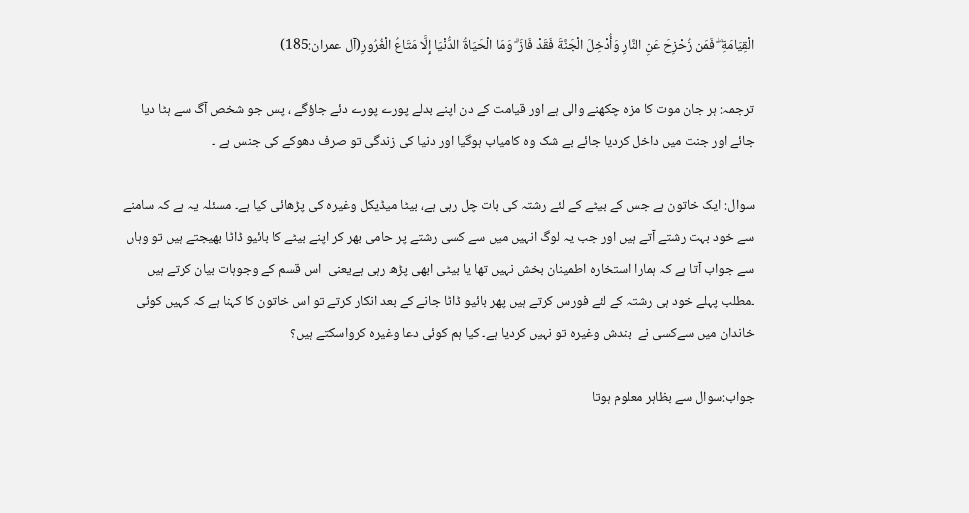الْقِيَامَةِ ۖ فَمَن زُحْزِحَ عَنِ النَّارِ وَأُدْخِلَ الْجَنَّةَ فَقَدْ فَازَ ۗ وَمَا الْحَيَاةُ الدُّنْيَا إِلَّا مَتَاعُ الْغُرُورِ(آل عمران:185)

ترجمہ: ہر جان موت کا مزہ چکھنے والی ہے اور قیامت کے دن اپنے بدلے پورے پورے دئے جاؤگے ، پس جو شخص آگ سے ہٹا دیا جائے اور جنت میں داخل کردیا جائے بے شک وہ کامیاب ہوگیا اور دنیا کی زندگی تو صرف دھوکے کی جنس ہے ۔

سوال: ایک خاتون ہے جس کے بیٹے کے لئے رشتہ کی بات چل رہی ہے، بیٹا میڈیکل وغیرہ کی پڑھائی کیا ہے۔ مسئلہ یہ ہے کہ سامنے سے خود بہت رشتے آتے ہیں اور جب یہ لوگ انہیں میں سے کسی رشتے پر حامی بھر کر اپنے بیٹے کا بائیو ڈاٹا بھیجتے ہیں تو وہاں سے جواب آتا ہے کہ ہمارا استخارہ اطمینان بخش نہیں تھا یا بیٹی ابھی پڑھ رہی ہےیعنی  اس قسم کے وجوہات بیان کرتے ہیں ۔مطلب پہلے خود ہی رشتہ کے لئے فورس کرتے ہیں پھر بائیو ڈاٹا جانے کے بعد انکار کرتے تو اس خاتون کا کہنا ہے کہ کہیں کوئی خاندان میں سےکسی نے  بندش وغیرہ تو نہیں کردیا ہے۔ کیا ہم کوئی دعا وغیرہ کرواسکتے ہیں؟

جواب:سوال سے بظاہر معلوم ہوتا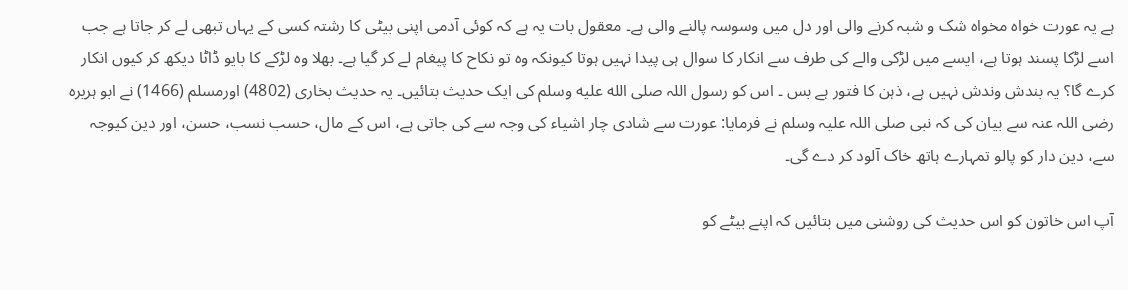ہے یہ عورت خواہ مخواہ شک و شبہ کرنے والی اور دل میں وسوسہ پالنے والی ہے۔ معقول بات یہ ہے کہ کوئی آدمی اپنی بیٹی کا رشتہ کسی کے یہاں تبھی لے کر جاتا ہے جب اسے لڑکا پسند ہوتا ہے، ایسے میں لڑکی والے کی طرف سے انکار کا سوال ہی پیدا نہیں ہوتا کیونکہ وہ تو نکاح کا پیغام لے کر گیا ہے۔ بھلا وہ لڑکے کا بایو ڈاٹا دیکھ کر کیوں انکار کرے گا؟ یہ بندش وندش نہیں ہے، ذہن کا فتور ہے بس ۔ اس کو رسول اللہ صلى الله عليه وسلم کی ایک حدیث بتائیں۔ یہ حدیث بخاری (4802) اورمسلم (1466) نے ابو ہریرہ رضی اللہ عنہ سے بیان کی کہ نبی صلی اللہ علیہ وسلم نے فرمایا: عورت سے شادی چار اشیاء کی وجہ سے کی جاتی ہے، اس کے مال، حسب نسب، حسن، اور دین کیوجہ سے، دین دار کو پالو تمہارے ہاتھ خاک آلود کر دے گی۔

آپ اس خاتون کو اس حدیث کی روشنی میں بتائیں کہ اپنے بیٹے کو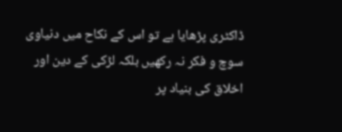ڈاکٹری پڑھایا ہے تو اس کے نکاح میں دنیاوی سوچ و فکر نہ رکھیں بلکہ لڑکی کے دین اور اخلاق کی بنیاد پر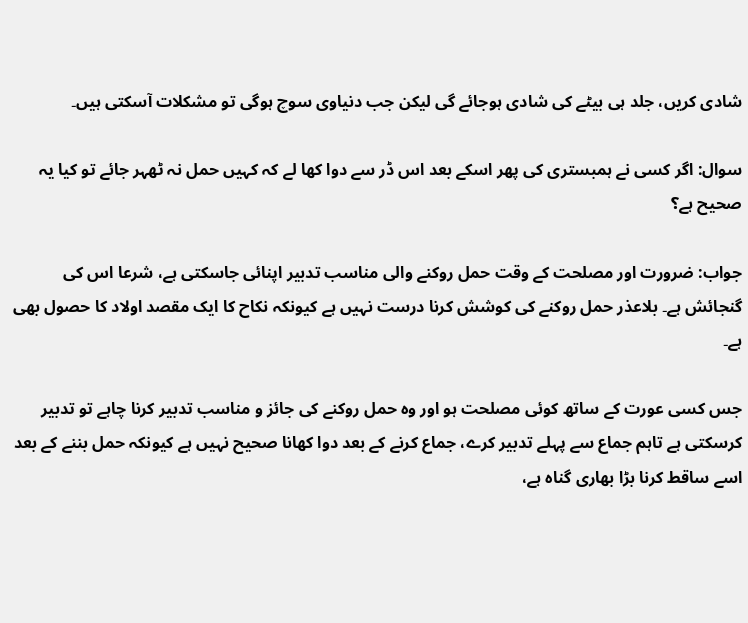شادی کریں، جلد ہی بیٹے کی شادی ہوجائے گی لیکن جب دنیاوی سوچ ہوگی تو مشکلات آسکتی ہیں۔

سوال: اگر کسی نے ہمبستری کی پھر اسکے بعد اس ڈر سے دوا کھا لے کہ کہیں حمل نہ ٹھہر جائے تو کیا یہ صحیح ہے؟

جواب: ضرورت اور مصلحت کے وقت حمل روکنے والی مناسب تدبیر اپنائی جاسکتی ہے، شرعا اس کی گنجائش ہے۔ بلاعذر حمل روکنے کی کوشش کرنا درست نہیں ہے کیونکہ نکاح کا ایک مقصد اولاد کا حصول بھی ہے۔

جس کسی عورت کے ساتھ کوئی مصلحت ہو اور وہ حمل روکنے کی جائز و مناسب تدبیر کرنا چاہے تو تدبیر کرسکتی ہے تاہم جماع سے پہلے تدبیر کرے، جماع کرنے کے بعد دوا کھانا صحیح نہیں ہے کیونکہ حمل بننے کے بعد اسے ساقط کرنا بڑا بھاری گناہ ہے،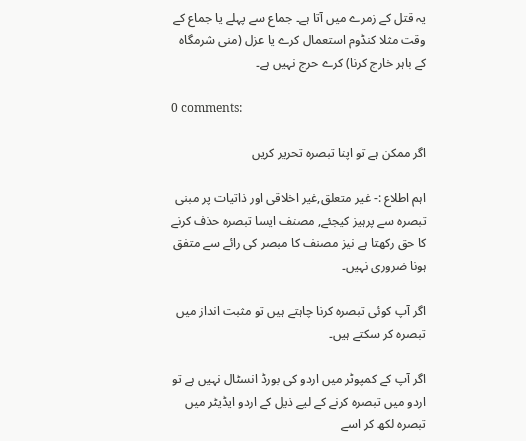یہ قتل کے زمرے میں آتا ہے۔ جماع سے پہلے یا جماع کے وقت مثلا کنڈوم استعمال کرے یا عزل (منی شرمگاہ کے باہر خارج کرنا) کرے حرج نہیں ہے۔

0 comments:

اگر ممکن ہے تو اپنا تبصرہ تحریر کریں

اہم اطلاع :- غیر متعلق,غیر اخلاقی اور ذاتیات پر مبنی تبصرہ سے پرہیز کیجئے, مصنف ایسا تبصرہ حذف کرنے کا حق رکھتا ہے نیز مصنف کا مبصر کی رائے سے متفق ہونا ضروری نہیں۔

اگر آپ کوئی تبصرہ کرنا چاہتے ہیں تو مثبت انداز میں تبصرہ کر سکتے ہیں۔

اگر آپ کے کمپوٹر میں اردو کی بورڈ انسٹال نہیں ہے تو اردو میں تبصرہ کرنے کے لیے ذیل کے اردو ایڈیٹر میں تبصرہ لکھ کر اسے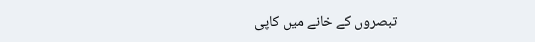تبصروں کے خانے میں کاپی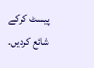پیسٹ کرکے شائع کردیں۔